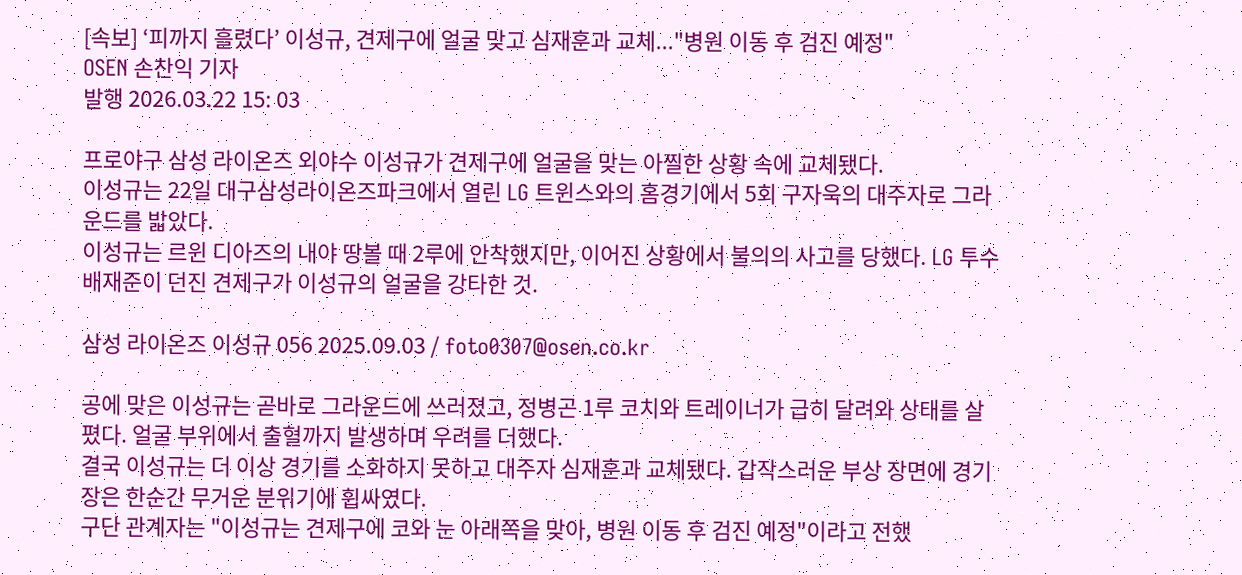[속보] ‘피까지 흘렸다’ 이성규, 견제구에 얼굴 맞고 심재훈과 교체..."병원 이동 후 검진 예정"
OSEN 손찬익 기자
발행 2026.03.22 15: 03

프로야구 삼성 라이온즈 외야수 이성규가 견제구에 얼굴을 맞는 아찔한 상황 속에 교체됐다.
이성규는 22일 대구삼성라이온즈파크에서 열린 LG 트윈스와의 홈경기에서 5회 구자욱의 대주자로 그라운드를 밟았다.
이성규는 르윈 디아즈의 내야 땅볼 때 2루에 안착했지만, 이어진 상황에서 불의의 사고를 당했다. LG 투수 배재준이 던진 견제구가 이성규의 얼굴을 강타한 것.

삼성 라이온즈 이성규 056 2025.09.03 / foto0307@osen.co.kr

공에 맞은 이성규는 곧바로 그라운드에 쓰러졌고, 정병곤 1루 코치와 트레이너가 급히 달려와 상태를 살폈다. 얼굴 부위에서 출혈까지 발생하며 우려를 더했다.
결국 이성규는 더 이상 경기를 소화하지 못하고 대주자 심재훈과 교체됐다. 갑작스러운 부상 장면에 경기장은 한순간 무거운 분위기에 휩싸였다.
구단 관계자는 "이성규는 견제구에 코와 눈 아래쪽을 맞아, 병원 이동 후 검진 예정"이라고 전했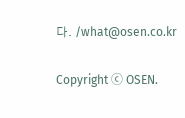다. /what@osen.co.kr

Copyright ⓒ OSEN.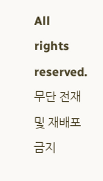All rights reserved. 무단 전재 및 재배포 금지